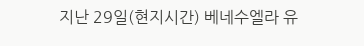지난 29일(현지시간) 베네수엘라 유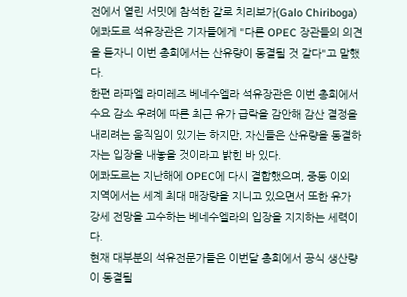전에서 열린 서밋에 참석한 갈로 치리보가(Galo Chiriboga) 에콰도르 석유장관은 기자들에게 "다른 OPEC 장관들의 의견을 듣자니 이번 총회에서는 산유량이 동결될 것 같다"고 말했다.
한편 라파엘 라미레즈 베네수엘라 석유장관은 이번 총회에서 수요 감소 우려에 따른 최근 유가 급락을 감안해 감산 결정을 내리려는 움직임이 있기는 하지만, 자신들은 산유량을 동결하자는 입장을 내놓을 것이라고 밝힌 바 있다.
에콰도르는 지난해에 OPEC에 다시 결합했으며, 중동 이외 지역에서는 세계 최대 매장량을 지니고 있으면서 또한 유가 강세 전망을 고수하는 베네수엘라의 입장을 지지하는 세력이다.
현재 대부분의 석유전문가들은 이번달 총회에서 공식 생산량이 동결될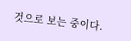것으로 보는 중이다.